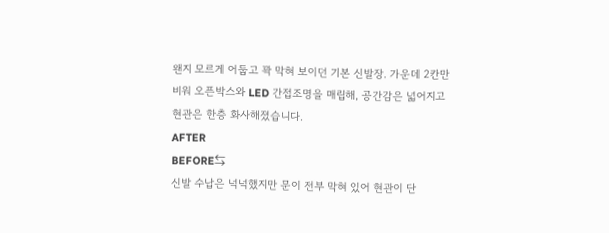왠지 모르게 어둡고 꽉 막혀 보이던 기본 신발장. 가운데 2칸만 비워 오픈박스와 LED 간접조명을 매립해, 공간감은 넓어지고 현관은 한층 화사해졌습니다.
AFTER
BEFORE⇆
신발 수납은 넉넉했지만 문이 전부 막혀 있어 현관이 단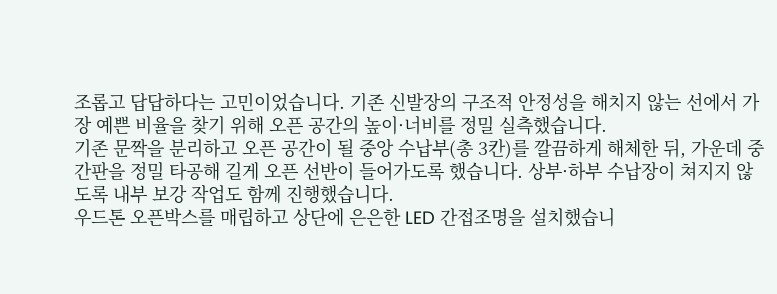조롭고 답답하다는 고민이었습니다. 기존 신발장의 구조적 안정성을 해치지 않는 선에서 가장 예쁜 비율을 찾기 위해 오픈 공간의 높이·너비를 정밀 실측했습니다.
기존 문짝을 분리하고 오픈 공간이 될 중앙 수납부(총 3칸)를 깔끔하게 해체한 뒤, 가운데 중간판을 정밀 타공해 길게 오픈 선반이 들어가도록 했습니다. 상부·하부 수납장이 쳐지지 않도록 내부 보강 작업도 함께 진행했습니다.
우드톤 오픈박스를 매립하고 상단에 은은한 LED 간접조명을 설치했습니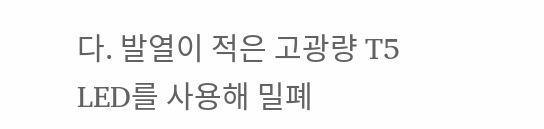다. 발열이 적은 고광량 T5 LED를 사용해 밀폐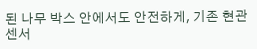된 나무 박스 안에서도 안전하게, 기존 현관 센서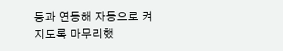등과 연동해 자동으로 켜지도록 마무리했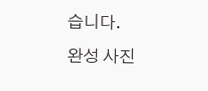습니다.
완성 사진